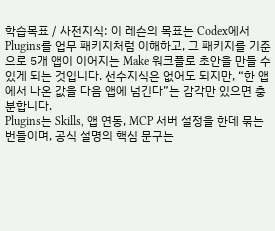학습목표 / 사전지식: 이 레슨의 목표는 Codex에서 Plugins를 업무 패키지처럼 이해하고, 그 패키지를 기준으로 5개 앱이 이어지는 Make 워크플로 초안을 만들 수 있게 되는 것입니다. 선수지식은 없어도 되지만, “한 앱에서 나온 값을 다음 앱에 넘긴다”는 감각만 있으면 충분합니다.
Plugins는 Skills, 앱 연동, MCP 서버 설정을 한데 묶는 번들이며, 공식 설명의 핵심 문구는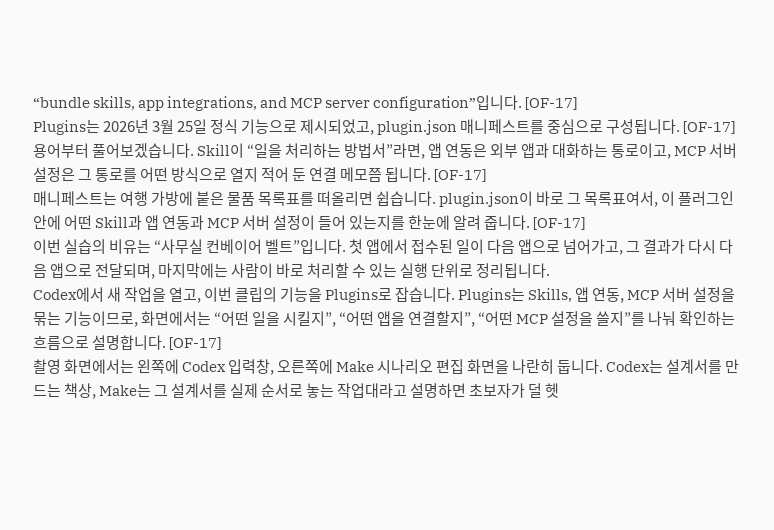“bundle skills, app integrations, and MCP server configuration”입니다. [OF-17]
Plugins는 2026년 3월 25일 정식 기능으로 제시되었고, plugin.json 매니페스트를 중심으로 구성됩니다. [OF-17]
용어부터 풀어보겠습니다. Skill이 “일을 처리하는 방법서”라면, 앱 연동은 외부 앱과 대화하는 통로이고, MCP 서버 설정은 그 통로를 어떤 방식으로 열지 적어 둔 연결 메모쯤 됩니다. [OF-17]
매니페스트는 여행 가방에 붙은 물품 목록표를 떠올리면 쉽습니다. plugin.json이 바로 그 목록표여서, 이 플러그인 안에 어떤 Skill과 앱 연동과 MCP 서버 설정이 들어 있는지를 한눈에 알려 줍니다. [OF-17]
이번 실습의 비유는 “사무실 컨베이어 벨트”입니다. 첫 앱에서 접수된 일이 다음 앱으로 넘어가고, 그 결과가 다시 다음 앱으로 전달되며, 마지막에는 사람이 바로 처리할 수 있는 실행 단위로 정리됩니다.
Codex에서 새 작업을 열고, 이번 클립의 기능을 Plugins로 잡습니다. Plugins는 Skills, 앱 연동, MCP 서버 설정을 묶는 기능이므로, 화면에서는 “어떤 일을 시킬지”, “어떤 앱을 연결할지”, “어떤 MCP 설정을 쓸지”를 나눠 확인하는 흐름으로 설명합니다. [OF-17]
촬영 화면에서는 왼쪽에 Codex 입력창, 오른쪽에 Make 시나리오 편집 화면을 나란히 둡니다. Codex는 설계서를 만드는 책상, Make는 그 설계서를 실제 순서로 놓는 작업대라고 설명하면 초보자가 덜 헷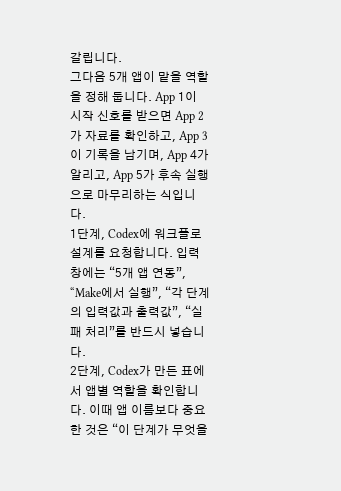갈립니다.
그다음 5개 앱이 맡을 역할을 정해 둡니다. App 1이 시작 신호를 받으면 App 2가 자료를 확인하고, App 3이 기록을 남기며, App 4가 알리고, App 5가 후속 실행으로 마무리하는 식입니다.
1단계, Codex에 워크플로 설계를 요청합니다. 입력창에는 “5개 앱 연동”, “Make에서 실행”, “각 단계의 입력값과 출력값”, “실패 처리”를 반드시 넣습니다.
2단계, Codex가 만든 표에서 앱별 역할을 확인합니다. 이때 앱 이름보다 중요한 것은 “이 단계가 무엇을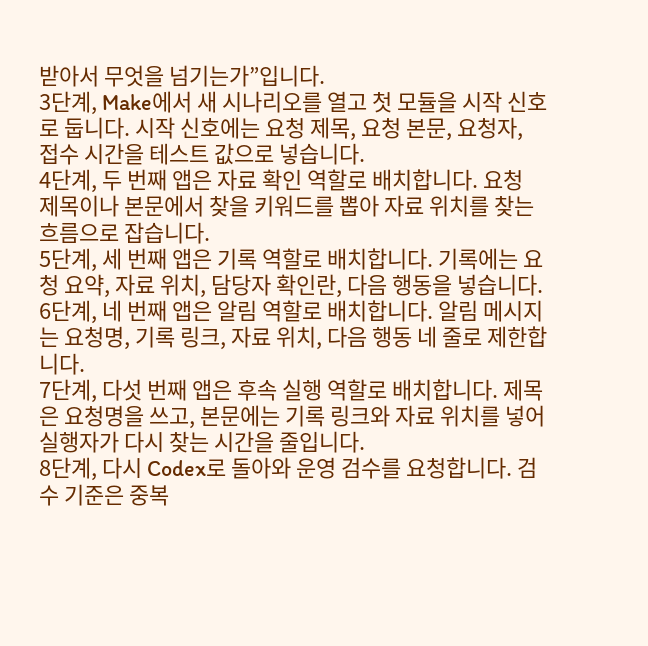받아서 무엇을 넘기는가”입니다.
3단계, Make에서 새 시나리오를 열고 첫 모듈을 시작 신호로 둡니다. 시작 신호에는 요청 제목, 요청 본문, 요청자, 접수 시간을 테스트 값으로 넣습니다.
4단계, 두 번째 앱은 자료 확인 역할로 배치합니다. 요청 제목이나 본문에서 찾을 키워드를 뽑아 자료 위치를 찾는 흐름으로 잡습니다.
5단계, 세 번째 앱은 기록 역할로 배치합니다. 기록에는 요청 요약, 자료 위치, 담당자 확인란, 다음 행동을 넣습니다.
6단계, 네 번째 앱은 알림 역할로 배치합니다. 알림 메시지는 요청명, 기록 링크, 자료 위치, 다음 행동 네 줄로 제한합니다.
7단계, 다섯 번째 앱은 후속 실행 역할로 배치합니다. 제목은 요청명을 쓰고, 본문에는 기록 링크와 자료 위치를 넣어 실행자가 다시 찾는 시간을 줄입니다.
8단계, 다시 Codex로 돌아와 운영 검수를 요청합니다. 검수 기준은 중복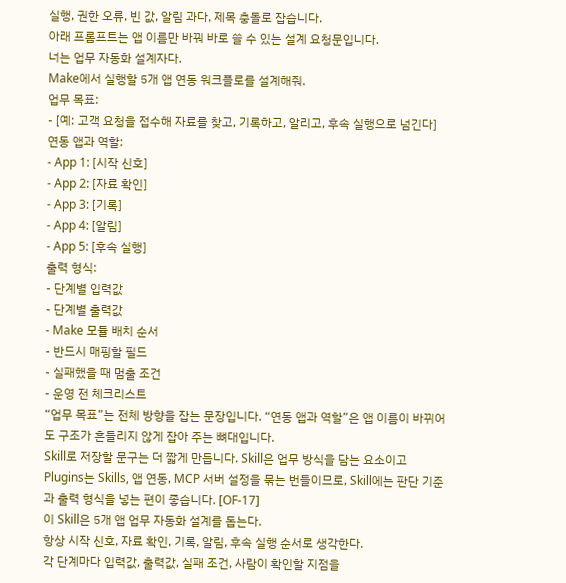실행, 권한 오류, 빈 값, 알림 과다, 제목 충돌로 잡습니다.
아래 프롬프트는 앱 이름만 바꿔 바로 쓸 수 있는 설계 요청문입니다.
너는 업무 자동화 설계자다.
Make에서 실행할 5개 앱 연동 워크플로를 설계해줘.
업무 목표:
- [예: 고객 요청을 접수해 자료를 찾고, 기록하고, 알리고, 후속 실행으로 넘긴다]
연동 앱과 역할:
- App 1: [시작 신호]
- App 2: [자료 확인]
- App 3: [기록]
- App 4: [알림]
- App 5: [후속 실행]
출력 형식:
- 단계별 입력값
- 단계별 출력값
- Make 모듈 배치 순서
- 반드시 매핑할 필드
- 실패했을 때 멈출 조건
- 운영 전 체크리스트
“업무 목표”는 전체 방향을 잡는 문장입니다. “연동 앱과 역할”은 앱 이름이 바뀌어도 구조가 흔들리지 않게 잡아 주는 뼈대입니다.
Skill로 저장할 문구는 더 짧게 만듭니다. Skill은 업무 방식을 담는 요소이고 Plugins는 Skills, 앱 연동, MCP 서버 설정을 묶는 번들이므로, Skill에는 판단 기준과 출력 형식을 넣는 편이 좋습니다. [OF-17]
이 Skill은 5개 앱 업무 자동화 설계를 돕는다.
항상 시작 신호, 자료 확인, 기록, 알림, 후속 실행 순서로 생각한다.
각 단계마다 입력값, 출력값, 실패 조건, 사람이 확인할 지점을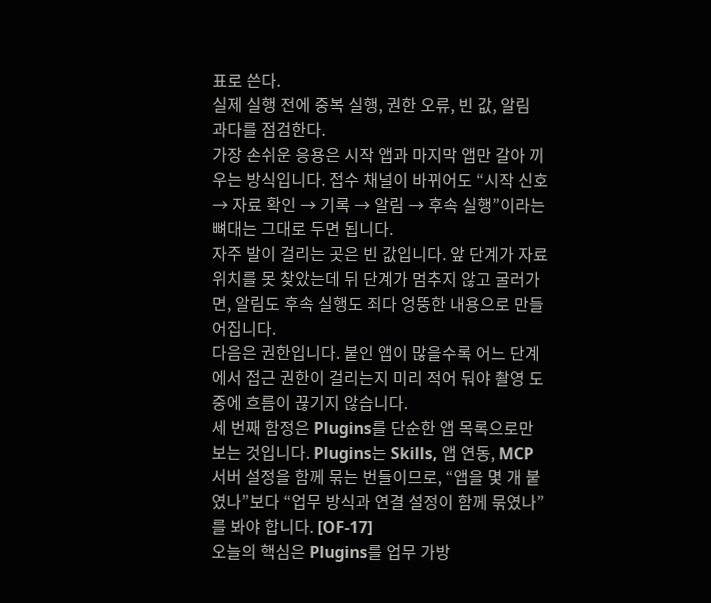표로 쓴다.
실제 실행 전에 중복 실행, 권한 오류, 빈 값, 알림 과다를 점검한다.
가장 손쉬운 응용은 시작 앱과 마지막 앱만 갈아 끼우는 방식입니다. 접수 채널이 바뀌어도 “시작 신호 → 자료 확인 → 기록 → 알림 → 후속 실행”이라는 뼈대는 그대로 두면 됩니다.
자주 발이 걸리는 곳은 빈 값입니다. 앞 단계가 자료 위치를 못 찾았는데 뒤 단계가 멈추지 않고 굴러가면, 알림도 후속 실행도 죄다 엉뚱한 내용으로 만들어집니다.
다음은 권한입니다. 붙인 앱이 많을수록 어느 단계에서 접근 권한이 걸리는지 미리 적어 둬야 촬영 도중에 흐름이 끊기지 않습니다.
세 번째 함정은 Plugins를 단순한 앱 목록으로만 보는 것입니다. Plugins는 Skills, 앱 연동, MCP 서버 설정을 함께 묶는 번들이므로, “앱을 몇 개 붙였나”보다 “업무 방식과 연결 설정이 함께 묶였나”를 봐야 합니다. [OF-17]
오늘의 핵심은 Plugins를 업무 가방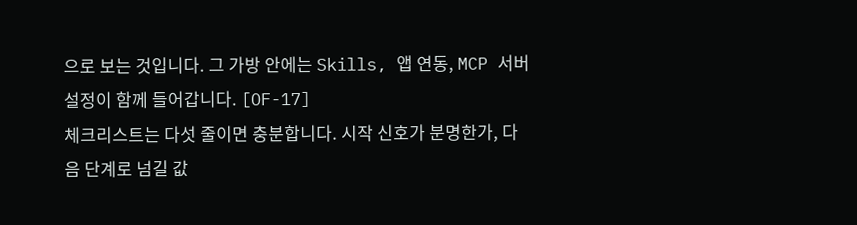으로 보는 것입니다. 그 가방 안에는 Skills, 앱 연동, MCP 서버 설정이 함께 들어갑니다. [OF-17]
체크리스트는 다섯 줄이면 충분합니다. 시작 신호가 분명한가, 다음 단계로 넘길 값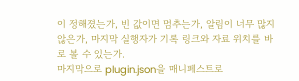이 정해졌는가, 빈 값이면 멈추는가, 알림이 너무 많지 않은가, 마지막 실행자가 기록 링크와 자료 위치를 바로 볼 수 있는가.
마지막으로 plugin.json을 매니페스트로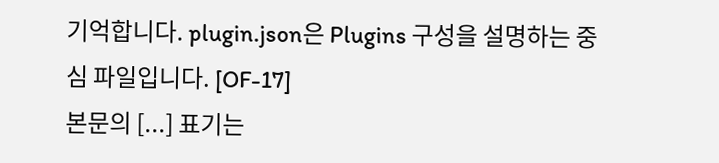기억합니다. plugin.json은 Plugins 구성을 설명하는 중심 파일입니다. [OF-17]
본문의 [...] 표기는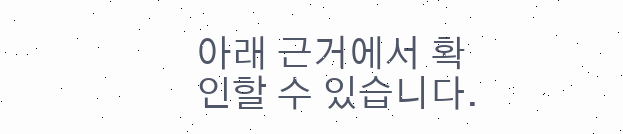아래 근거에서 확인할 수 있습니다.